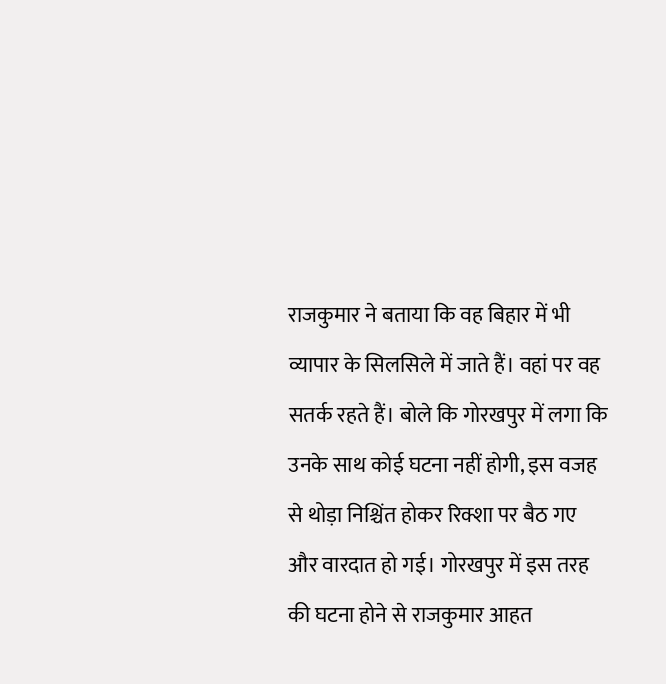राजकुमार ने बताया कि वह बिहार में भी व्यापार के सिलसिले में जाते हैं। वहां पर वह सतर्क रहते हैं। बोले कि गोरखपुर में लगा कि उनके साथ कोई घटना नहीं होगी, इस वजह से थोड़ा निश्चिंत होकर रिक्शा पर बैठ गए और वारदात हो गई। गोरखपुर में इस तरह की घटना होने से राजकुमार आहत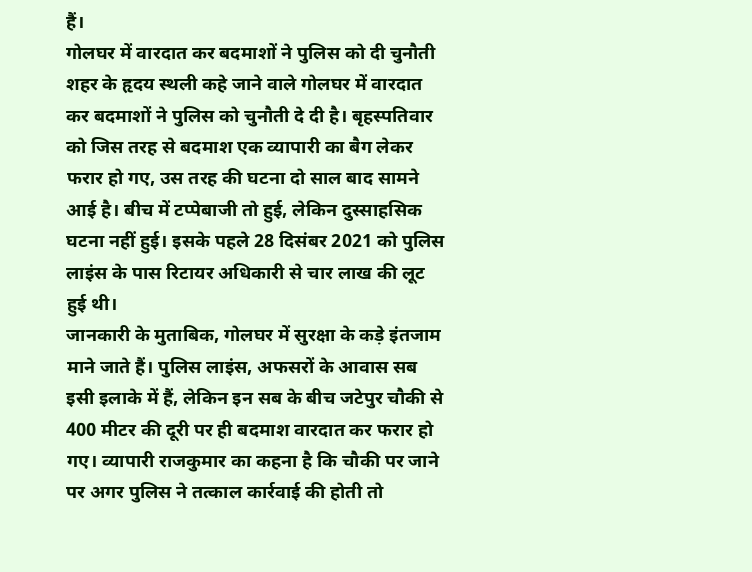हैं।
गोलघर में वारदात कर बदमाशों ने पुलिस को दी चुनौती
शहर के हृदय स्थली कहे जाने वाले गोलघर में वारदात कर बदमाशों ने पुलिस को चुनौती दे दी है। बृहस्पतिवार को जिस तरह से बदमाश एक व्यापारी का बैग लेकर फरार हो गए, उस तरह की घटना दो साल बाद सामने आई है। बीच में टप्पेबाजी तो हुई, लेकिन दुस्साहसिक घटना नहीं हुई। इसके पहले 28 दिसंबर 2021 को पुलिस लाइंस के पास रिटायर अधिकारी से चार लाख की लूट हुई थी।
जानकारी के मुताबिक, गोलघर में सुरक्षा के कड़े इंतजाम माने जाते हैं। पुलिस लाइंस, अफसरों के आवास सब इसी इलाके में हैं, लेकिन इन सब के बीच जटेपुर चौकी से 400 मीटर की दूरी पर ही बदमाश वारदात कर फरार हो गए। व्यापारी राजकुमार का कहना है कि चौकी पर जाने पर अगर पुलिस ने तत्काल कार्रवाई की होती तो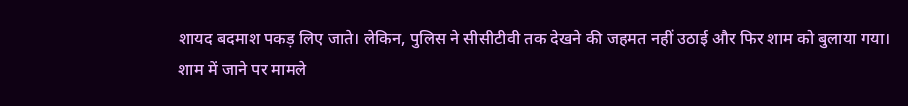शायद बदमाश पकड़ लिए जाते। लेकिन, पुलिस ने सीसीटीवी तक देखने की जहमत नहीं उठाई और फिर शाम को बुलाया गया।
शाम में जाने पर मामले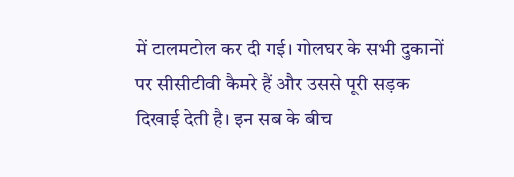में टालमटोल कर दी गई। गोलघर के सभी दुकानों पर सीसीटीवी कैमरे हैं और उससे पूरी सड़क दिखाई देती है। इन सब के बीच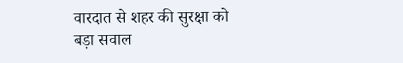वारदात से शहर की सुरक्षा को बड़ा सवाल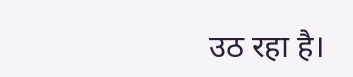उठ रहा है।